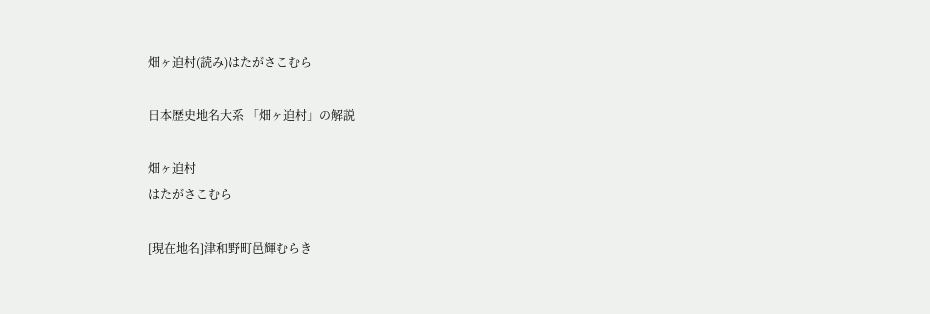畑ヶ迫村(読み)はたがさこむら

日本歴史地名大系 「畑ヶ迫村」の解説

畑ヶ迫村
はたがさこむら

[現在地名]津和野町邑輝むらき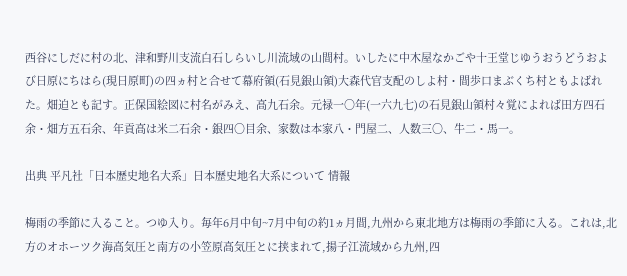西谷にしだに村の北、津和野川支流白石しらいし川流域の山間村。いしたに中木屋なかごや十王堂じゆうおうどうおよび日原にちはら(現日原町)の四ヵ村と合せて幕府領(石見銀山領)大森代官支配のしよ村・間歩口まぶくち村ともよばれた。畑迫とも記す。正保国絵図に村名がみえ、高九石余。元禄一〇年(一六九七)の石見銀山領村々覚によれば田方四石余・畑方五石余、年貢高は米二石余・銀四〇目余、家数は本家八・門屋二、人数三〇、牛二・馬一。

出典 平凡社「日本歴史地名大系」日本歴史地名大系について 情報

梅雨の季節に入ること。つゆ入り。毎年6月中旬~7月中旬の約1ヵ月間,九州から東北地方は梅雨の季節に入る。これは,北方のオホーツク海高気圧と南方の小笠原高気圧とに挟まれて,揚子江流域から九州,四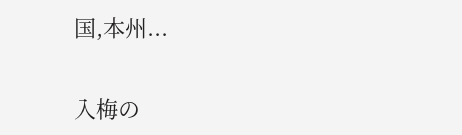国,本州...

入梅の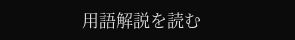用語解説を読む